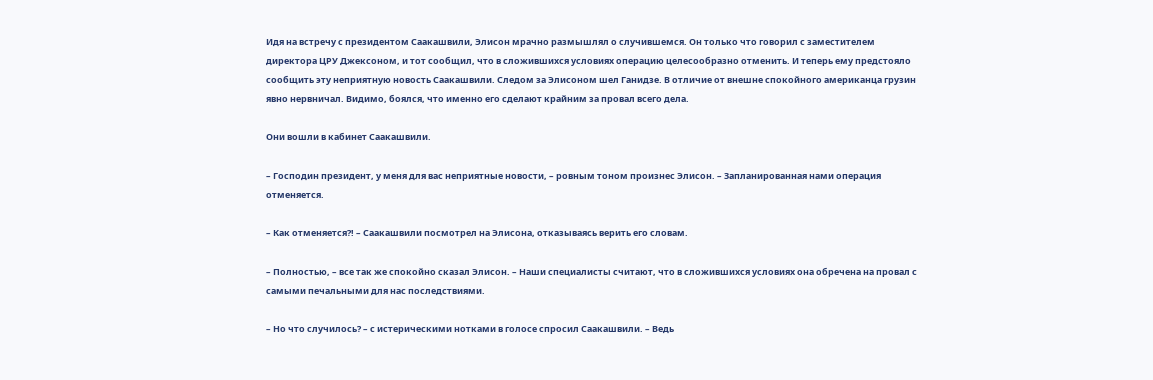Идя на встречу с президентом Саакашвили, Элисон мрачно размышлял о случившемся. Он только что говорил с заместителем директора ЦРУ Джексоном, и тот сообщил, что в сложившихся условиях операцию целесообразно отменить. И теперь ему предстояло сообщить эту неприятную новость Саакашвили. Следом за Элисоном шел Ганидзе. В отличие от внешне спокойного американца грузин явно нервничал. Видимо, боялся, что именно его сделают крайним за провал всего дела.

Они вошли в кабинет Саакашвили.

– Господин президент, у меня для вас неприятные новости, – ровным тоном произнес Элисон. – Запланированная нами операция отменяется.

– Как отменяется?! – Саакашвили посмотрел на Элисона, отказываясь верить его словам.

– Полностью, – все так же спокойно сказал Элисон. – Наши специалисты считают, что в сложившихся условиях она обречена на провал с самыми печальными для нас последствиями.

– Но что случилось? – с истерическими нотками в голосе спросил Саакашвили. – Ведь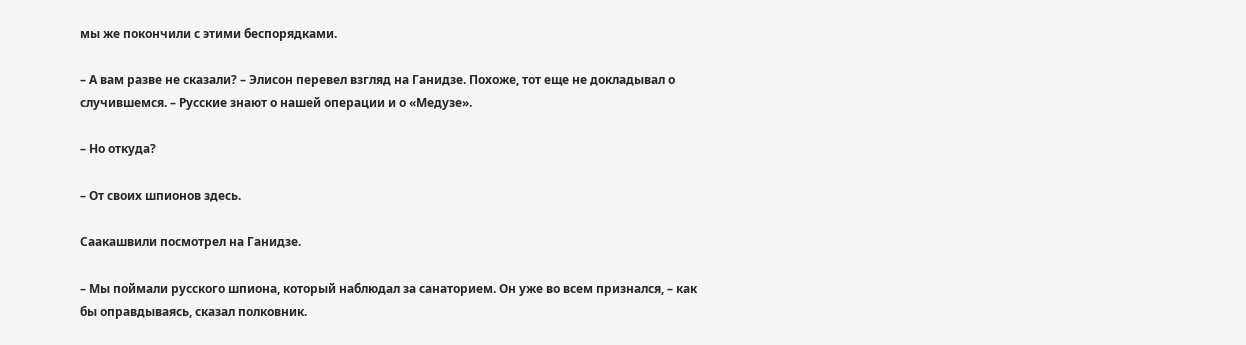мы же покончили с этими беспорядками.

– А вам разве не сказали? – Элисон перевел взгляд на Ганидзе. Похоже, тот еще не докладывал о случившемся. – Русские знают о нашей операции и о «Медузе».

– Но откуда?

– От своих шпионов здесь.

Саакашвили посмотрел на Ганидзе.

– Мы поймали русского шпиона, который наблюдал за санаторием. Он уже во всем признался, – как бы оправдываясь, сказал полковник.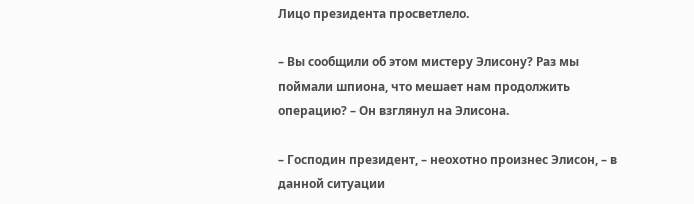Лицо президента просветлело.

– Вы сообщили об этом мистеру Элисону? Раз мы поймали шпиона, что мешает нам продолжить операцию? – Он взглянул на Элисона.

– Господин президент, – неохотно произнес Элисон, – в данной ситуации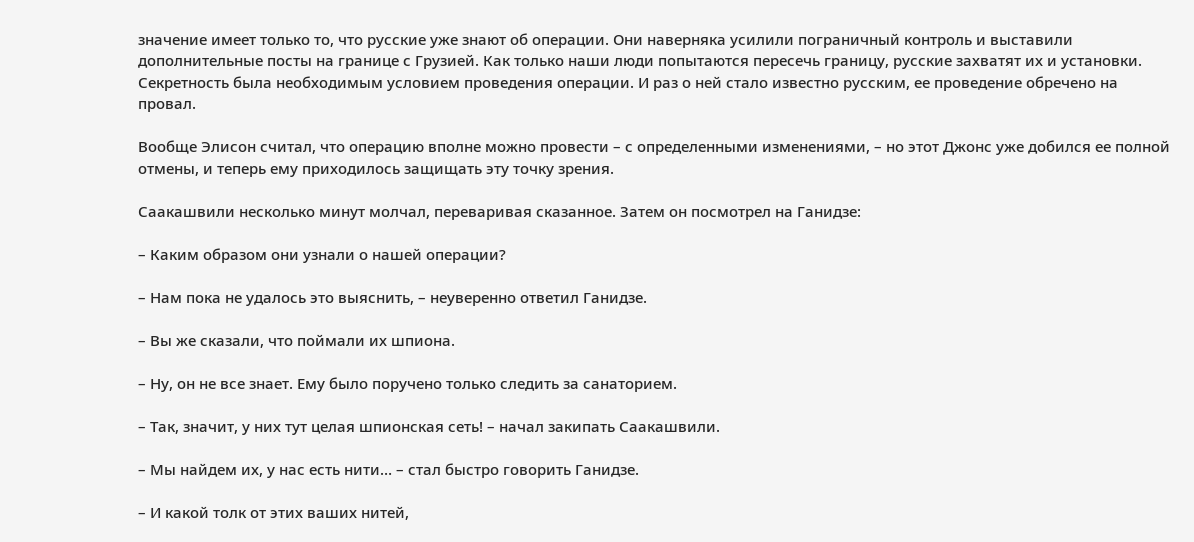значение имеет только то, что русские уже знают об операции. Они наверняка усилили пограничный контроль и выставили дополнительные посты на границе с Грузией. Как только наши люди попытаются пересечь границу, русские захватят их и установки. Секретность была необходимым условием проведения операции. И раз о ней стало известно русским, ее проведение обречено на провал.

Вообще Элисон считал, что операцию вполне можно провести – с определенными изменениями, – но этот Джонс уже добился ее полной отмены, и теперь ему приходилось защищать эту точку зрения.

Саакашвили несколько минут молчал, переваривая сказанное. Затем он посмотрел на Ганидзе:

– Каким образом они узнали о нашей операции?

– Нам пока не удалось это выяснить, – неуверенно ответил Ганидзе.

– Вы же сказали, что поймали их шпиона.

– Ну, он не все знает. Ему было поручено только следить за санаторием.

– Так, значит, у них тут целая шпионская сеть! – начал закипать Саакашвили.

– Мы найдем их, у нас есть нити… – стал быстро говорить Ганидзе.

– И какой толк от этих ваших нитей,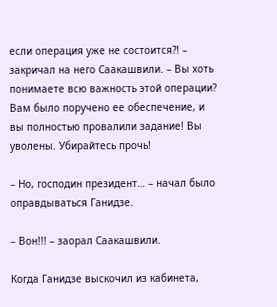если операция уже не состоится?! – закричал на него Саакашвили. – Вы хоть понимаете всю важность этой операции? Вам было поручено ее обеспечение, и вы полностью провалили задание! Вы уволены. Убирайтесь прочь!

– Но, господин президент… – начал было оправдываться Ганидзе.

– Вон!!! – заорал Саакашвили.

Когда Ганидзе выскочил из кабинета,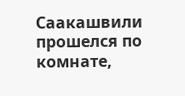Саакашвили прошелся по комнате,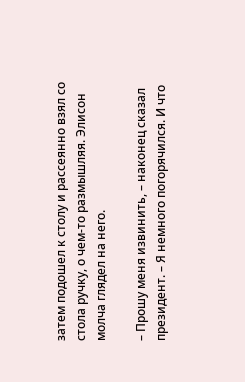затем подошел к столу и рассеянно взял со стола ручку, о чем-то размышляя. Элисон молча глядел на него.

– Прошу меня извинить, – наконец сказал президент. – Я немного погорячился. И что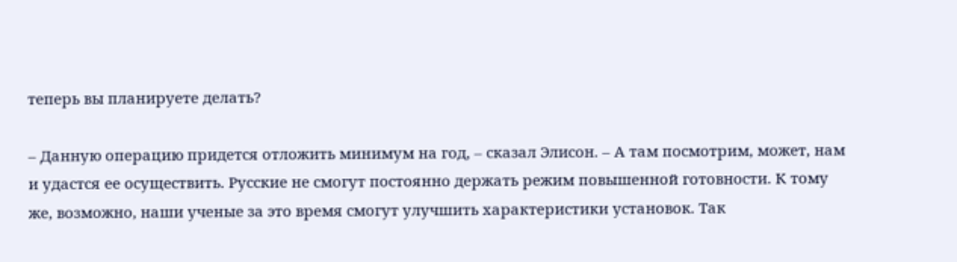теперь вы планируете делать?

– Данную операцию придется отложить минимум на год, – сказал Элисон. – А там посмотрим, может, нам и удастся ее осуществить. Русские не смогут постоянно держать режим повышенной готовности. К тому же, возможно, наши ученые за это время смогут улучшить характеристики установок. Так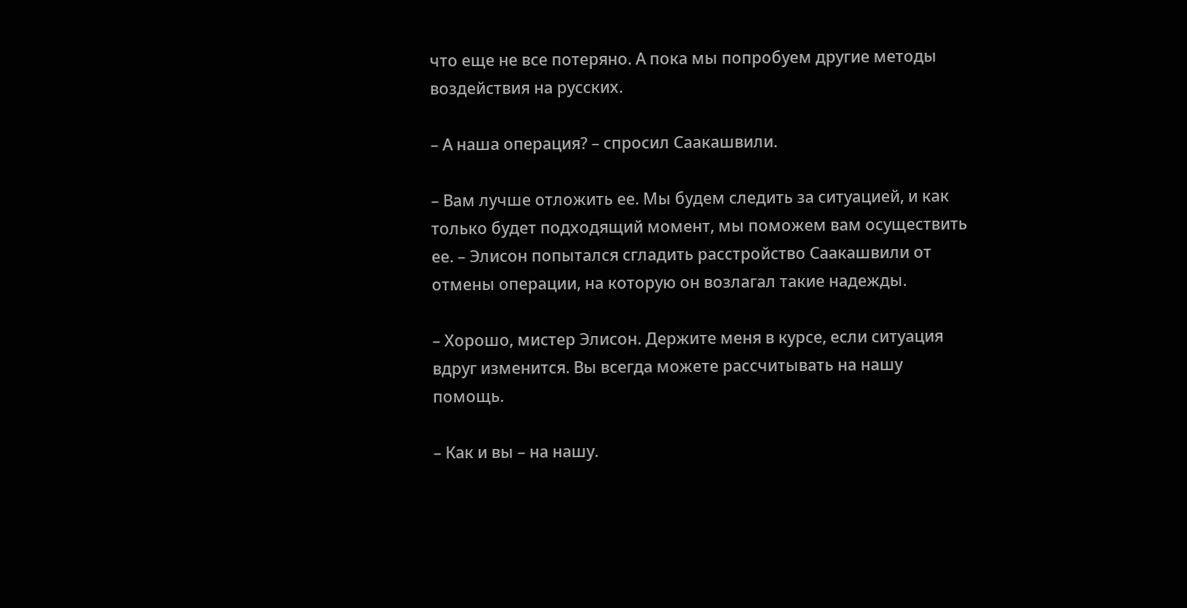что еще не все потеряно. А пока мы попробуем другие методы воздействия на русских.

– А наша операция? – спросил Саакашвили.

– Вам лучше отложить ее. Мы будем следить за ситуацией, и как только будет подходящий момент, мы поможем вам осуществить ее. – Элисон попытался сгладить расстройство Саакашвили от отмены операции, на которую он возлагал такие надежды.

– Хорошо, мистер Элисон. Держите меня в курсе, если ситуация вдруг изменится. Вы всегда можете рассчитывать на нашу помощь.

– Как и вы – на нашу.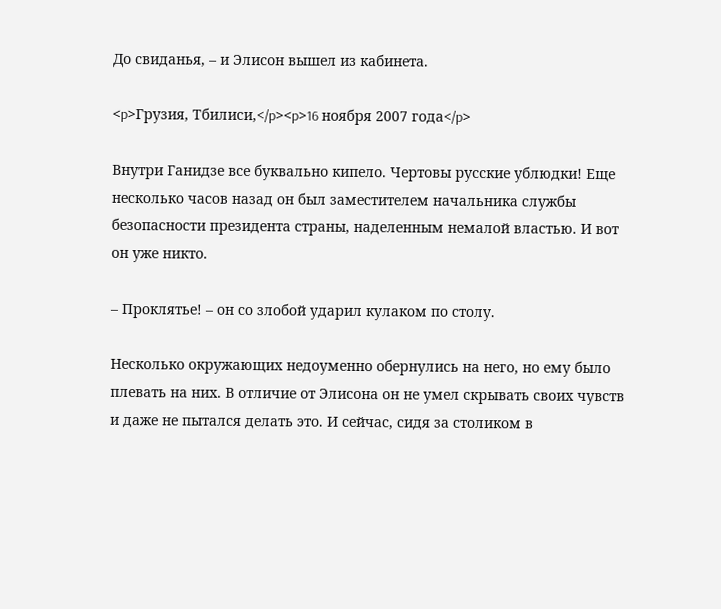До свиданья, – и Элисон вышел из кабинета.

<p>Грузия, Тбилиси,</p><p>16 ноября 2007 года</p>

Внутри Ганидзе все буквально кипело. Чертовы русские ублюдки! Еще несколько часов назад он был заместителем начальника службы безопасности президента страны, наделенным немалой властью. И вот он уже никто.

– Проклятье! – он со злобой ударил кулаком по столу.

Несколько окружающих недоуменно обернулись на него, но ему было плевать на них. В отличие от Элисона он не умел скрывать своих чувств и даже не пытался делать это. И сейчас, сидя за столиком в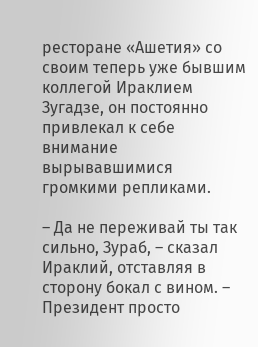ресторане «Ашетия» со своим теперь уже бывшим коллегой Ираклием Зугадзе, он постоянно привлекал к себе внимание вырывавшимися громкими репликами.

– Да не переживай ты так сильно, Зураб, – сказал Ираклий, отставляя в сторону бокал с вином. – Президент просто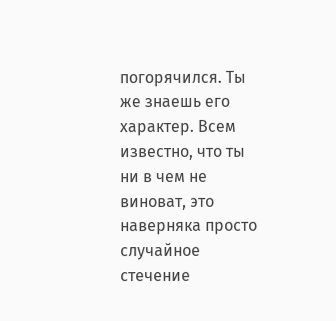погорячился. Ты же знаешь его характер. Всем известно, что ты ни в чем не виноват, это наверняка просто случайное стечение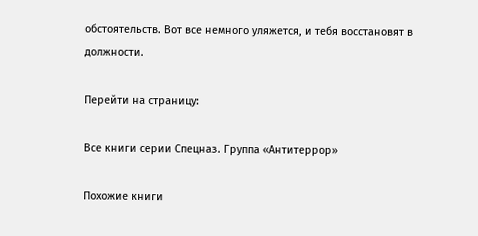обстоятельств. Вот все немного уляжется, и тебя восстановят в должности.

Перейти на страницу:

Все книги серии Спецназ. Группа «Антитеррор»

Похожие книги